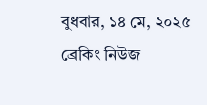বুধবার, ১৪ মে, ২০২৫
ব্রেকিং নিউজ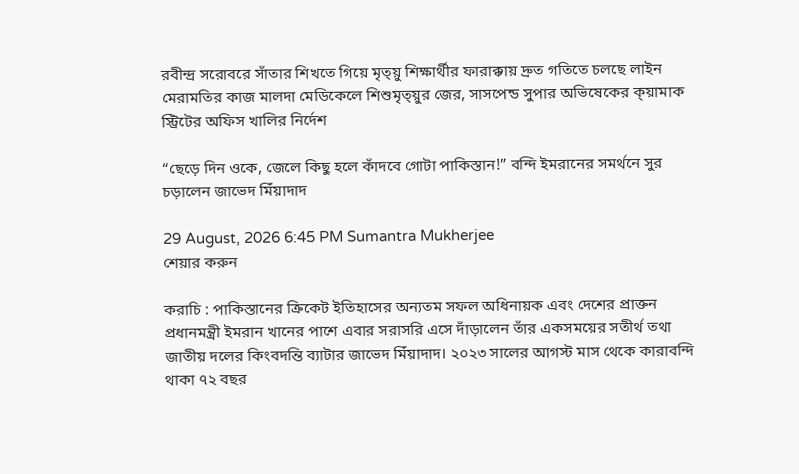রবীন্দ্র সরোবরে সাঁতার শিখতে গিয়ে মৃত্য়ু শিক্ষার্থীর ফারাক্কায় দ্রুত গতিতে চলছে লাইন মেরামতির কাজ মালদা মেডিকেলে শিশুমৃত্য়ুর জের, সাসপেন্ড সুপার অভিষেকের ক্য়ামাক স্ট্রিটের অফিস খালির নির্দেশ

“ছেড়ে দিন ওকে, জেলে কিছু হলে কাঁদবে গোটা পাকিস্তান!” বন্দি ইমরানের সমর্থনে সুর চড়ালেন জাভেদ মিঁয়াদাদ

29 August, 2026 6:45 PM Sumantra Mukherjee
শেয়ার করুন

করাচি : পাকিস্তানের ক্রিকেট ইতিহাসের অন্যতম সফল অধিনায়ক এবং দেশের প্রাক্তন প্রধানমন্ত্রী ইমরান খানের পাশে এবার সরাসরি এসে দাঁড়ালেন তাঁর একসময়ের সতীর্থ তথা জাতীয় দলের কিংবদন্তি ব্যাটার জাভেদ মিঁয়াদাদ। ২০২৩ সালের আগস্ট মাস থেকে কারাবন্দি থাকা ৭২ বছর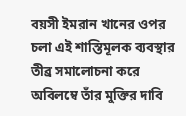বয়সী ইমরান খানের ওপর চলা এই শাস্তিমূলক ব্যবস্থার তীব্র সমালোচনা করে অবিলম্বে তাঁর মুক্তির দাবি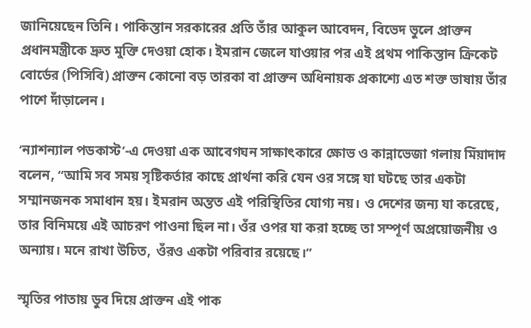জানিয়েছেন তিনি। পাকিস্তান সরকারের প্রতি তাঁর আকুল আবেদন, বিভেদ ভুলে প্রাক্তন প্রধানমন্ত্রীকে দ্রুত মুক্তি দেওয়া হোক। ইমরান জেলে যাওয়ার পর এই প্রথম পাকিস্তান ক্রিকেট বোর্ডের (পিসিবি) প্রাক্তন কোনো বড় তারকা বা প্রাক্তন অধিনায়ক প্রকাশ্যে এত শক্ত ভাষায় তাঁর পাশে দাঁড়ালেন।

‘ন্যাশন্যাল পডকাস্ট’-এ দেওয়া এক আবেগঘন সাক্ষাৎকারে ক্ষোভ ও কান্নাভেজা গলায় মিঁয়াদাদ বলেন, “আমি সব সময় সৃষ্টিকর্তার কাছে প্রার্থনা করি যেন ওর সঙ্গে যা ঘটছে তার একটা সম্মানজনক সমাধান হয়। ইমরান অন্তত এই পরিস্থিতির যোগ্য নয়। ও দেশের জন্য যা করেছে, তার বিনিময়ে এই আচরণ পাওনা ছিল না। ওঁর ওপর যা করা হচ্ছে তা সম্পূর্ণ অপ্রয়োজনীয় ও অন্যায়। মনে রাখা উচিত, ওঁরও একটা পরিবার রয়েছে।”

স্মৃতির পাতায় ডুব দিয়ে প্রাক্তন এই পাক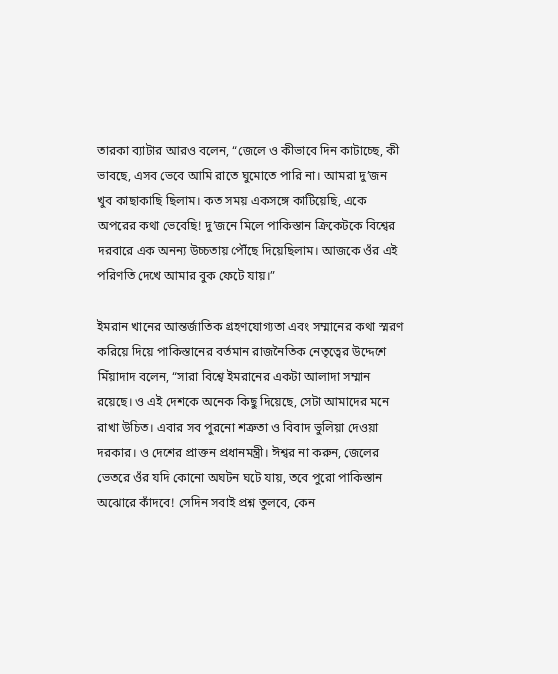তারকা ব্যাটার আরও বলেন, “জেলে ও কীভাবে দিন কাটাচ্ছে, কী ভাবছে, এসব ভেবে আমি রাতে ঘুমোতে পারি না। আমরা দু’জন খুব কাছাকাছি ছিলাম। কত সময় একসঙ্গে কাটিয়েছি, একে অপরের কথা ভেবেছি! দু’জনে মিলে পাকিস্তান ক্রিকেটকে বিশ্বের দরবারে এক অনন্য উচ্চতায় পৌঁছে দিয়েছিলাম। আজকে ওঁর এই পরিণতি দেখে আমার বুক ফেটে যায়।”

ইমরান খানের আন্তর্জাতিক গ্রহণযোগ্যতা এবং সম্মানের কথা স্মরণ করিয়ে দিয়ে পাকিস্তানের বর্তমান রাজনৈতিক নেতৃত্বের উদ্দেশে মিঁয়াদাদ বলেন, “সারা বিশ্বে ইমরানের একটা আলাদা সম্মান রয়েছে। ও এই দেশকে অনেক কিছু দিয়েছে, সেটা আমাদের মনে রাখা উচিত। এবার সব পুরনো শত্রুতা ও বিবাদ ভুলিয়া দেওয়া দরকার। ও দেশের প্রাক্তন প্রধানমন্ত্রী। ঈশ্বর না করুন, জেলের ভেতরে ওঁর যদি কোনো অঘটন ঘটে যায়, তবে পুরো পাকিস্তান অঝোরে কাঁদবে! সেদিন সবাই প্রশ্ন তুলবে, কেন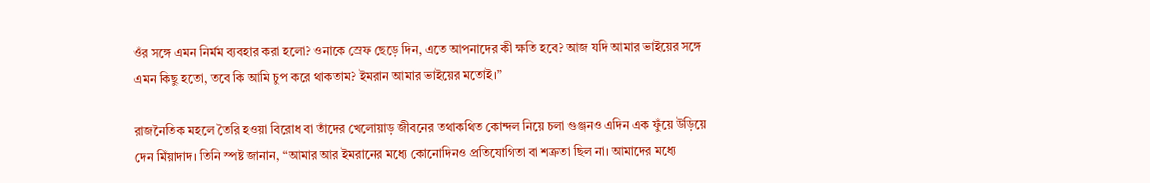ওঁর সঙ্গে এমন নির্মম ব্যবহার করা হলো? ওনাকে স্রেফ ছেড়ে দিন, এতে আপনাদের কী ক্ষতি হবে? আজ যদি আমার ভাইয়ের সঙ্গে এমন কিছু হতো, তবে কি আমি চুপ করে থাকতাম? ইমরান আমার ভাইয়ের মতোই।”

রাজনৈতিক মহলে তৈরি হওয়া বিরোধ বা তাঁদের খেলোয়াড় জীবনের তথাকথিত কোন্দল নিয়ে চলা গুঞ্জনও এদিন এক ফুঁয়ে উড়িয়ে দেন মিঁয়াদাদ। তিনি স্পষ্ট জানান, “আমার আর ইমরানের মধ্যে কোনোদিনও প্রতিযোগিতা বা শত্রুতা ছিল না। আমাদের মধ্যে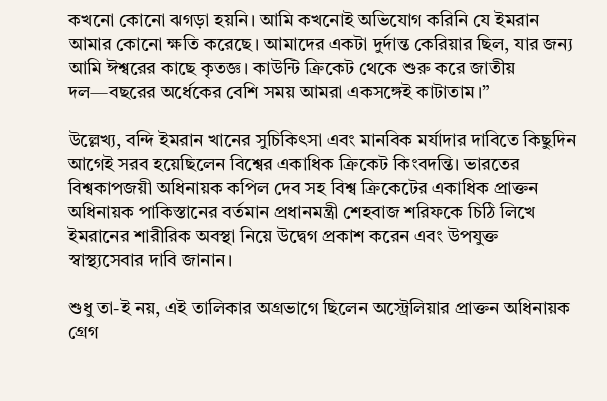কখনো কোনো ঝগড়া হয়নি। আমি কখনোই অভিযোগ করিনি যে ইমরান আমার কোনো ক্ষতি করেছে। আমাদের একটা দুর্দান্ত কেরিয়ার ছিল, যার জন্য আমি ঈশ্বরের কাছে কৃতজ্ঞ। কাউন্টি ক্রিকেট থেকে শুরু করে জাতীয় দল—বছরের অর্ধেকের বেশি সময় আমরা একসঙ্গেই কাটাতাম।”

উল্লেখ্য, বন্দি ইমরান খানের সুচিকিৎসা এবং মানবিক মর্যাদার দাবিতে কিছুদিন আগেই সরব হয়েছিলেন বিশ্বের একাধিক ক্রিকেট কিংবদন্তি। ভারতের বিশ্বকাপজয়ী অধিনায়ক কপিল দেব সহ বিশ্ব ক্রিকেটের একাধিক প্রাক্তন অধিনায়ক পাকিস্তানের বর্তমান প্রধানমন্ত্রী শেহবাজ শরিফকে চিঠি লিখে ইমরানের শারীরিক অবস্থা নিয়ে উদ্বেগ প্রকাশ করেন এবং উপযুক্ত স্বাস্থ্যসেবার দাবি জানান।

শুধু তা-ই নয়, এই তালিকার অগ্রভাগে ছিলেন অস্ট্রেলিয়ার প্রাক্তন অধিনায়ক গ্রেগ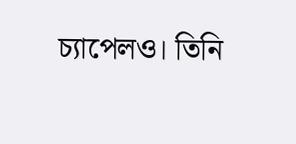চ্যাপেলও। তিনি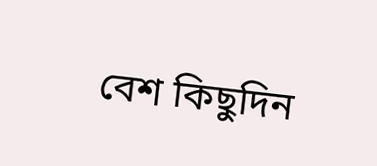বেশ কিছুদিন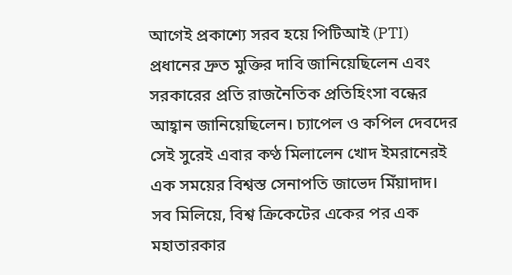আগেই প্রকাশ্যে সরব হয়ে পিটিআই (PTI) প্রধানের দ্রুত মুক্তির দাবি জানিয়েছিলেন এবং সরকারের প্রতি রাজনৈতিক প্রতিহিংসা বন্ধের আহ্বান জানিয়েছিলেন। চ্যাপেল ও কপিল দেবদের সেই সুরেই এবার কণ্ঠ মিলালেন খোদ ইমরানেরই এক সময়ের বিশ্বস্ত সেনাপতি জাভেদ মিঁয়াদাদ। সব মিলিয়ে, বিশ্ব ক্রিকেটের একের পর এক মহাতারকার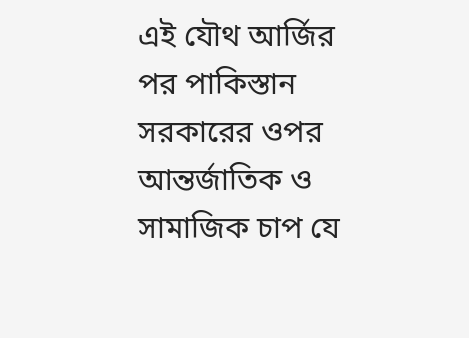এই যৌথ আর্জির পর পাকিস্তান সরকারের ওপর আন্তর্জাতিক ও সামাজিক চাপ যে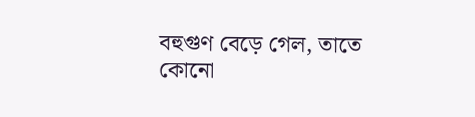বহুগুণ বেড়ে গেল, তাতে কোনো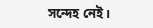সন্দেহ নেই।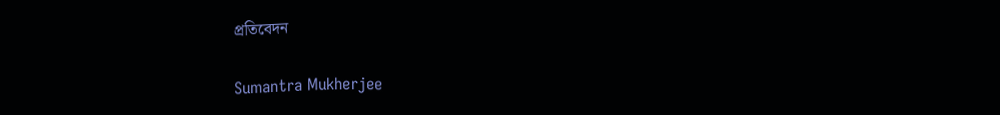প্রতিবেদন

Sumantra Mukherjee